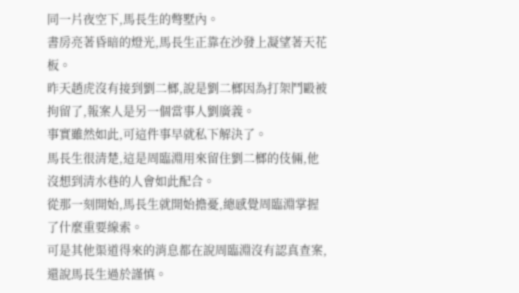同一片夜空下,馬長生的彆墅內。
書房亮著昏暗的燈光,馬長生正靠在沙發上凝望著天花板。
昨天趙虎沒有接到劉二榔,說是劉二榔因為打架鬥毆被拘留了,報案人是另一個當事人劉廣義。
事實雖然如此,可這件事早就私下解決了。
馬長生很清楚,這是周臨淵用來留住劉二榔的伎倆,他沒想到清水巷的人會如此配合。
從那一刻開始,馬長生就開始擔憂,總感覺周臨淵掌握了什麼重要線索。
可是其他渠道得來的消息都在說周臨淵沒有認真查案,還說馬長生過於謹慎。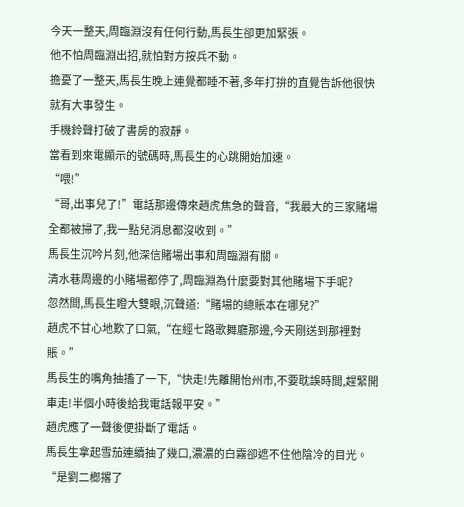今天一整天,周臨淵沒有任何行動,馬長生卻更加緊張。
他不怕周臨淵出招,就怕對方按兵不動。
擔憂了一整天,馬長生晚上連覺都睡不著,多年打拚的直覺告訴他很快就有大事發生。
手機鈴聲打破了書房的寂靜。
當看到來電顯示的號碼時,馬長生的心跳開始加速。
“喂!”
“哥,出事兒了!”電話那邊傳來趙虎焦急的聲音,“我最大的三家賭場全都被掃了,我一點兒消息都沒收到。”
馬長生沉吟片刻,他深信賭場出事和周臨淵有關。
清水巷周邊的小賭場都停了,周臨淵為什麼要對其他賭場下手呢?
忽然間,馬長生瞪大雙眼,沉聲道:“賭場的總賬本在哪兒?”
趙虎不甘心地歎了口氣,“在經七路歌舞廳那邊,今天剛送到那裡對賬。”
馬長生的嘴角抽搐了一下,“快走!先離開怡州市,不要耽誤時間,趕緊開車走!半個小時後給我電話報平安。”
趙虎應了一聲後便掛斷了電話。
馬長生拿起雪茄連續抽了幾口,濃濃的白霧卻遮不住他陰冷的目光。
“是劉二榔撂了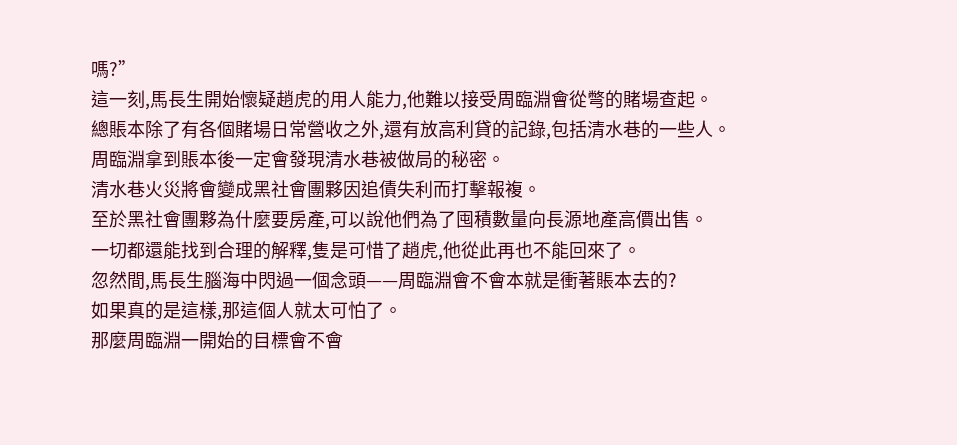嗎?”
這一刻,馬長生開始懷疑趙虎的用人能力,他難以接受周臨淵會從彆的賭場查起。
總賬本除了有各個賭場日常營收之外,還有放高利貸的記錄,包括清水巷的一些人。
周臨淵拿到賬本後一定會發現清水巷被做局的秘密。
清水巷火災將會變成黑社會團夥因追債失利而打擊報複。
至於黑社會團夥為什麼要房產,可以說他們為了囤積數量向長源地產高價出售。
一切都還能找到合理的解釋,隻是可惜了趙虎,他從此再也不能回來了。
忽然間,馬長生腦海中閃過一個念頭——周臨淵會不會本就是衝著賬本去的?
如果真的是這樣,那這個人就太可怕了。
那麼周臨淵一開始的目標會不會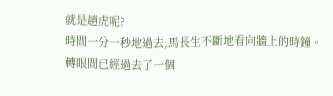就是趙虎呢?
時間一分一秒地過去,馬長生不斷地看向牆上的時鐘。
轉眼間已經過去了一個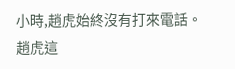小時,趙虎始終沒有打來電話。
趙虎這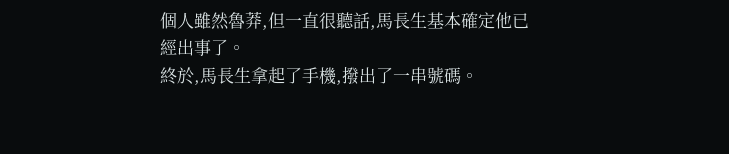個人雖然魯莽,但一直很聽話,馬長生基本確定他已經出事了。
終於,馬長生拿起了手機,撥出了一串號碼。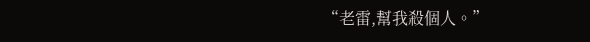“老雷,幫我殺個人。”